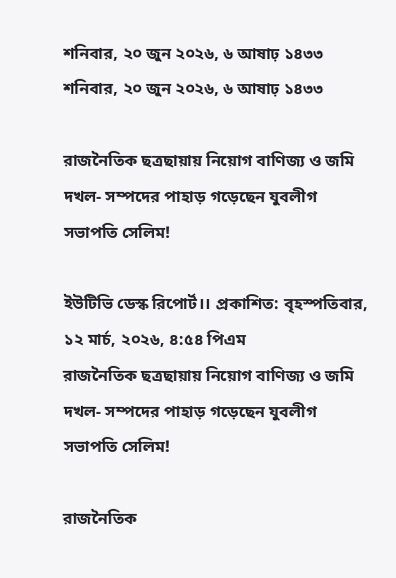শনিবার, ২০ জুন ২০২৬, ৬ আষাঢ় ১৪৩৩
শনিবার, ২০ জুন ২০২৬, ৬ আষাঢ় ১৪৩৩

রাজনৈতিক ছত্রছায়ায় নিয়োগ বাণিজ্য ও জমি দখল- সম্পদের পাহাড় গড়েছেন যুবলীগ সভাপতি সেলিম!

ইউটিভি ডেস্ক রিপোর্ট।। প্রকাশিত: বৃহস্পতিবার, ১২ মার্চ, ২০২৬, ৪:৫৪ পিএম
রাজনৈতিক ছত্রছায়ায় নিয়োগ বাণিজ্য ও জমি দখল- সম্পদের পাহাড় গড়েছেন যুবলীগ সভাপতি সেলিম!

রাজনৈতিক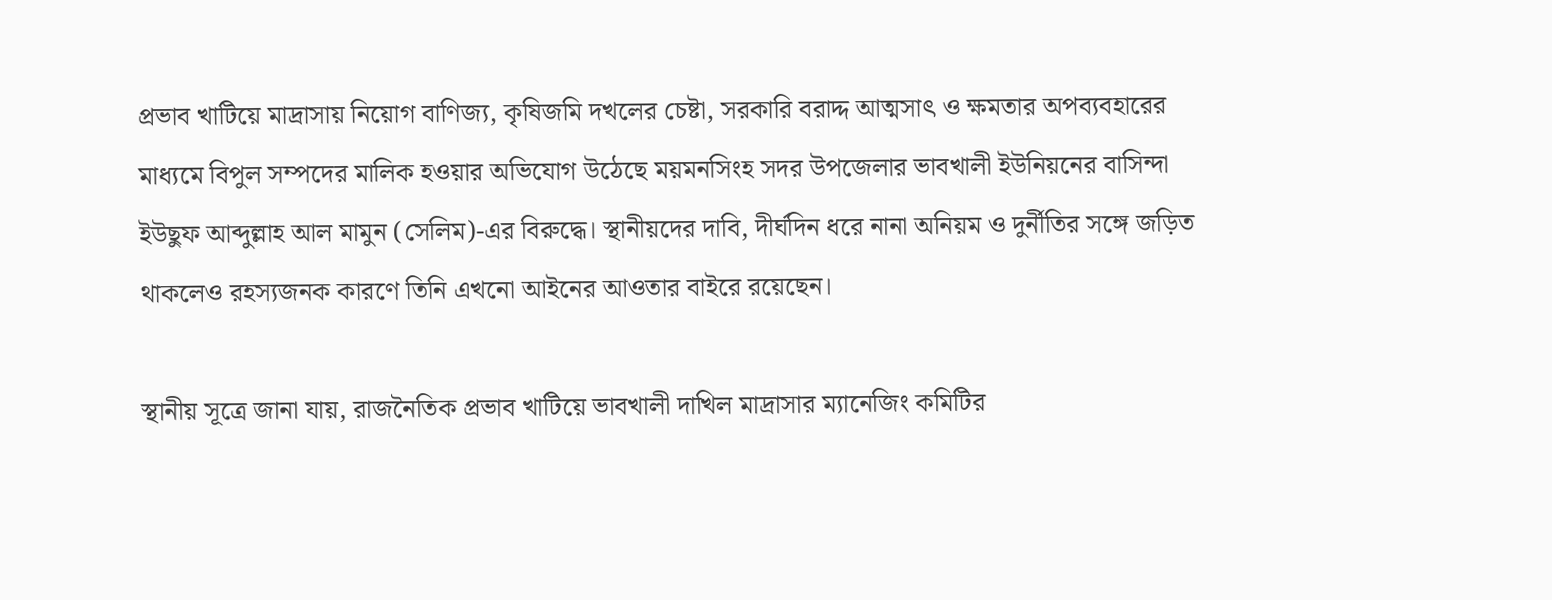প্রভাব খাটিয়ে মাদ্রাসায় নিয়োগ বাণিজ্য, কৃষিজমি দখলের চেষ্টা, সরকারি বরাদ্দ আত্মসাৎ ও ক্ষমতার অপব্যবহারের মাধ্যমে বিপুল সম্পদের মালিক হওয়ার অভিযোগ উঠেছে ময়মনসিংহ সদর উপজেলার ভাবখালী ইউনিয়নের বাসিন্দা ইউছুফ আব্দুল্লাহ আল মামুন (সেলিম)-এর বিরুদ্ধে। স্থানীয়দের দাবি, দীর্ঘদিন ধরে নানা অনিয়ম ও দুর্নীতির সঙ্গে জড়িত থাকলেও রহস্যজনক কারণে তিনি এখনো আইনের আওতার বাইরে রয়েছেন।

স্থানীয় সূত্রে জানা যায়, রাজনৈতিক প্রভাব খাটিয়ে ভাবখালী দাখিল মাদ্রাসার ম্যানেজিং কমিটির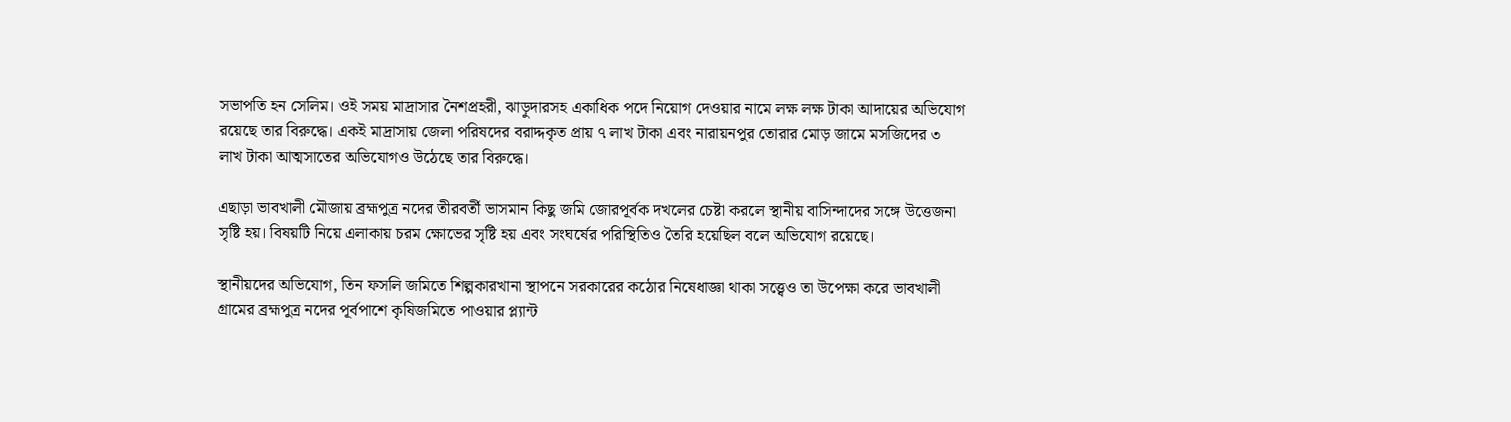সভাপতি হন সেলিম। ওই সময় মাদ্রাসার নৈশপ্রহরী, ঝাড়ুদারসহ একাধিক পদে নিয়োগ দেওয়ার নামে লক্ষ লক্ষ টাকা আদায়ের অভিযোগ রয়েছে তার বিরুদ্ধে। একই মাদ্রাসায় জেলা পরিষদের বরাদ্দকৃত প্রায় ৭ লাখ টাকা এবং নারায়নপুর তোরার মোড় জামে মসজিদের ৩ লাখ টাকা আত্মসাতের অভিযোগও উঠেছে তার বিরুদ্ধে।

এছাড়া ভাবখালী মৌজায় ব্রহ্মপুত্র নদের তীরবর্তী ভাসমান কিছু জমি জোরপূর্বক দখলের চেষ্টা করলে স্থানীয় বাসিন্দাদের সঙ্গে উত্তেজনা সৃষ্টি হয়। বিষয়টি নিয়ে এলাকায় চরম ক্ষোভের সৃষ্টি হয় এবং সংঘর্ষের পরিস্থিতিও তৈরি হয়েছিল বলে অভিযোগ রয়েছে।

স্থানীয়দের অভিযোগ, তিন ফসলি জমিতে শিল্পকারখানা স্থাপনে সরকারের কঠোর নিষেধাজ্ঞা থাকা সত্ত্বেও তা উপেক্ষা করে ভাবখালী গ্রামের ব্রহ্মপুত্র নদের পূর্বপাশে কৃষিজমিতে পাওয়ার প্ল্যান্ট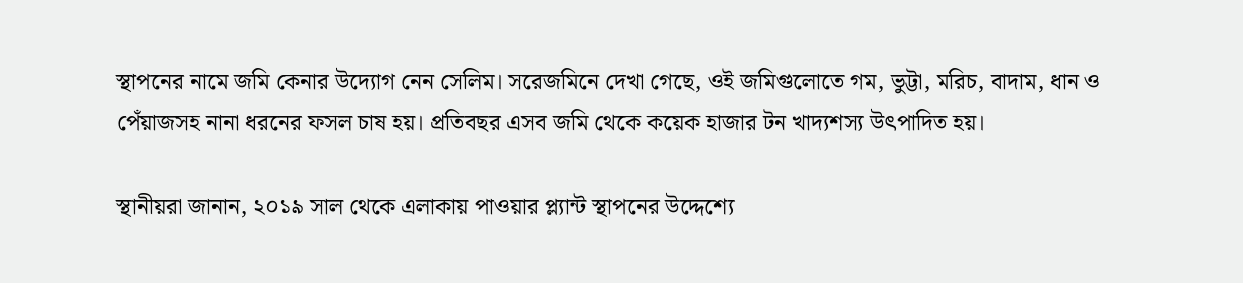স্থাপনের নামে জমি কেনার উদ্যোগ নেন সেলিম। সরেজমিনে দেখা গেছে, ওই জমিগুলোতে গম, ভুট্টা, মরিচ, বাদাম, ধান ও পেঁয়াজসহ নানা ধরনের ফসল চাষ হয়। প্রতিবছর এসব জমি থেকে কয়েক হাজার টন খাদ্যশস্য উৎপাদিত হয়।

স্থানীয়রা জানান, ২০১৯ সাল থেকে এলাকায় পাওয়ার প্ল্যান্ট স্থাপনের উদ্দেশ্যে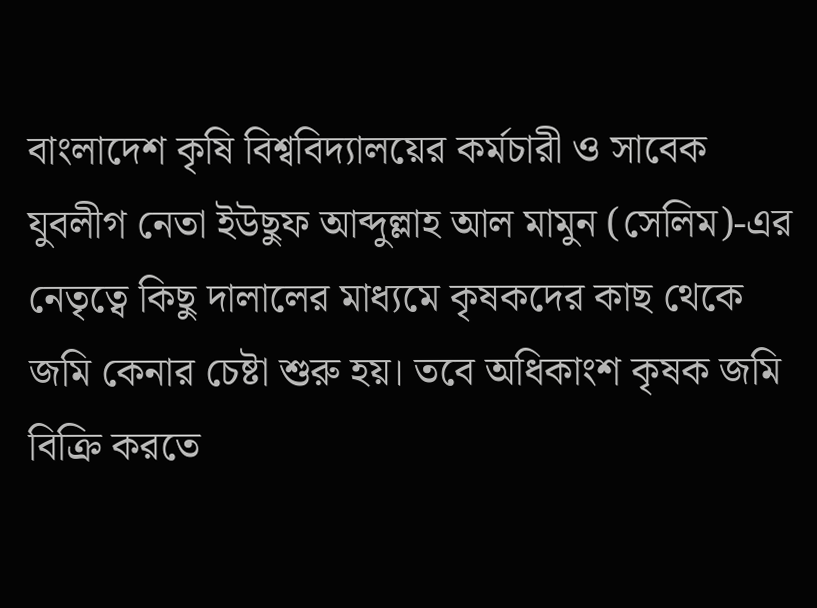বাংলাদেশ কৃষি বিশ্ববিদ্যালয়ের কর্মচারী ও সাবেক যুবলীগ নেতা ইউছুফ আব্দুল্লাহ আল মামুন (সেলিম)-এর নেতৃত্বে কিছু দালালের মাধ্যমে কৃষকদের কাছ থেকে জমি কেনার চেষ্টা শুরু হয়। তবে অধিকাংশ কৃষক জমি বিক্রি করতে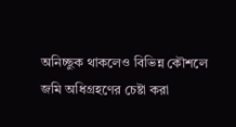অনিচ্ছুক থাকলেও বিভিন্ন কৌশলে জমি অধিগ্রহণের চেষ্টা করা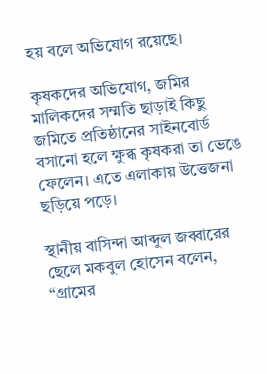হয় বলে অভিযোগ রয়েছে।

কৃষকদের অভিযোগ, জমির মালিকদের সম্মতি ছাড়াই কিছু জমিতে প্রতিষ্ঠানের সাইনবোর্ড বসানো হলে ক্ষুব্ধ কৃষকরা তা ভেঙে ফেলেন। এতে এলাকায় উত্তেজনা ছড়িয়ে পড়ে।

স্থানীয় বাসিন্দা আব্দুল জব্বারের ছেলে মকবুল হোসেন বলেন, “গ্রামের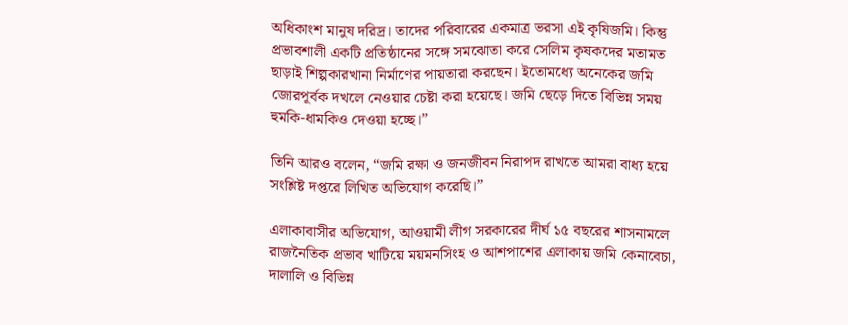অধিকাংশ মানুষ দরিদ্র। তাদের পরিবারের একমাত্র ভরসা এই কৃষিজমি। কিন্তু প্রভাবশালী একটি প্রতিষ্ঠানের সঙ্গে সমঝোতা করে সেলিম কৃষকদের মতামত ছাড়াই শিল্পকারখানা নির্মাণের পায়তারা করছেন। ইতোমধ্যে অনেকের জমি জোরপূর্বক দখলে নেওয়ার চেষ্টা করা হয়েছে। জমি ছেড়ে দিতে বিভিন্ন সময় হুমকি-ধামকিও দেওয়া হচ্ছে।”

তিনি আরও বলেন, “জমি রক্ষা ও জনজীবন নিরাপদ রাখতে আমরা বাধ্য হয়ে সংশ্লিষ্ট দপ্তরে লিখিত অভিযোগ করেছি।”

এলাকাবাসীর অভিযোগ, আওয়ামী লীগ সরকারের দীর্ঘ ১৫ বছরের শাসনামলে রাজনৈতিক প্রভাব খাটিয়ে ময়মনসিংহ ও আশপাশের এলাকায় জমি কেনাবেচা, দালালি ও বিভিন্ন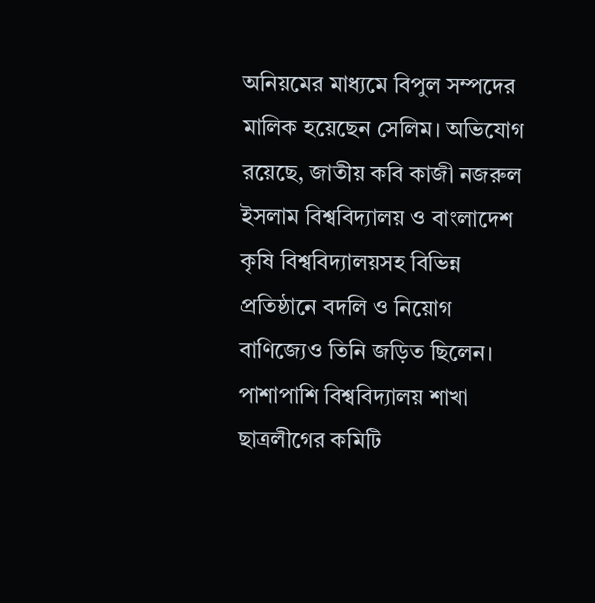অনিয়মের মাধ্যমে বিপুল সম্পদের মালিক হয়েছেন সেলিম। অভিযোগ রয়েছে, জাতীয় কবি কাজী নজরুল ইসলাম বিশ্ববিদ্যালয় ও বাংলাদেশ কৃষি বিশ্ববিদ্যালয়সহ বিভিন্ন প্রতিষ্ঠানে বদলি ও নিয়োগ বাণিজ্যেও তিনি জড়িত ছিলেন। পাশাপাশি বিশ্ববিদ্যালয় শাখা ছাত্রলীগের কমিটি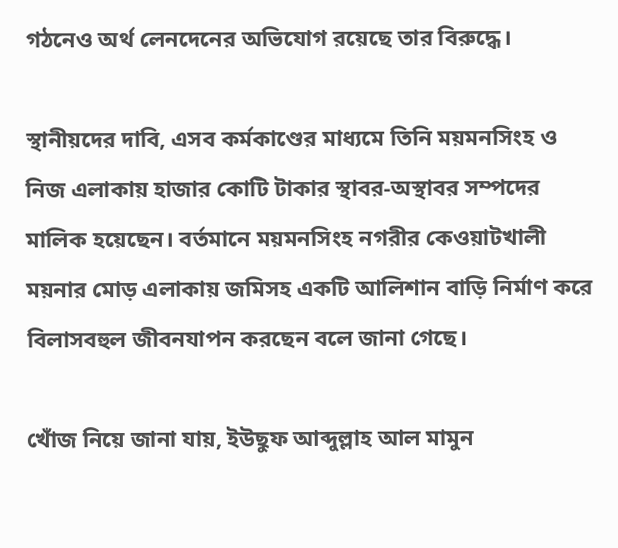গঠনেও অর্থ লেনদেনের অভিযোগ রয়েছে তার বিরুদ্ধে।

স্থানীয়দের দাবি, এসব কর্মকাণ্ডের মাধ্যমে তিনি ময়মনসিংহ ও নিজ এলাকায় হাজার কোটি টাকার স্থাবর-অস্থাবর সম্পদের মালিক হয়েছেন। বর্তমানে ময়মনসিংহ নগরীর কেওয়াটখালী ময়নার মোড় এলাকায় জমিসহ একটি আলিশান বাড়ি নির্মাণ করে বিলাসবহুল জীবনযাপন করছেন বলে জানা গেছে।

খোঁজ নিয়ে জানা যায়, ইউছুফ আব্দুল্লাহ আল মামুন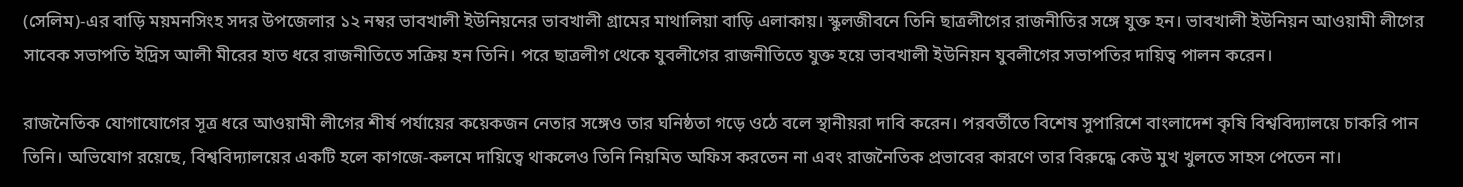(সেলিম)-এর বাড়ি ময়মনসিংহ সদর উপজেলার ১২ নম্বর ভাবখালী ইউনিয়নের ভাবখালী গ্রামের মাথালিয়া বাড়ি এলাকায়। স্কুলজীবনে তিনি ছাত্রলীগের রাজনীতির সঙ্গে যুক্ত হন। ভাবখালী ইউনিয়ন আওয়ামী লীগের সাবেক সভাপতি ইদ্রিস আলী মীরের হাত ধরে রাজনীতিতে সক্রিয় হন তিনি। পরে ছাত্রলীগ থেকে যুবলীগের রাজনীতিতে যুক্ত হয়ে ভাবখালী ইউনিয়ন যুবলীগের সভাপতির দায়িত্ব পালন করেন।

রাজনৈতিক যোগাযোগের সূত্র ধরে আওয়ামী লীগের শীর্ষ পর্যায়ের কয়েকজন নেতার সঙ্গেও তার ঘনিষ্ঠতা গড়ে ওঠে বলে স্থানীয়রা দাবি করেন। পরবর্তীতে বিশেষ সুপারিশে বাংলাদেশ কৃষি বিশ্ববিদ্যালয়ে চাকরি পান তিনি। অভিযোগ রয়েছে, বিশ্ববিদ্যালয়ের একটি হলে কাগজে-কলমে দায়িত্বে থাকলেও তিনি নিয়মিত অফিস করতেন না এবং রাজনৈতিক প্রভাবের কারণে তার বিরুদ্ধে কেউ মুখ খুলতে সাহস পেতেন না।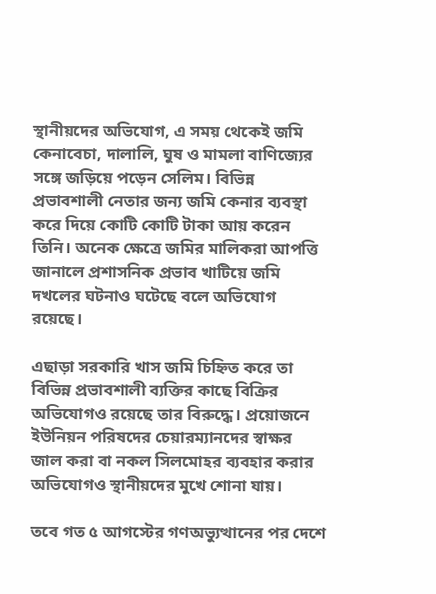স্থানীয়দের অভিযোগ, এ সময় থেকেই জমি কেনাবেচা, দালালি, ঘুষ ও মামলা বাণিজ্যের সঙ্গে জড়িয়ে পড়েন সেলিম। বিভিন্ন প্রভাবশালী নেতার জন্য জমি কেনার ব্যবস্থা করে দিয়ে কোটি কোটি টাকা আয় করেন তিনি। অনেক ক্ষেত্রে জমির মালিকরা আপত্তি জানালে প্রশাসনিক প্রভাব খাটিয়ে জমি দখলের ঘটনাও ঘটেছে বলে অভিযোগ রয়েছে।

এছাড়া সরকারি খাস জমি চিহ্নিত করে তা বিভিন্ন প্রভাবশালী ব্যক্তির কাছে বিক্রির অভিযোগও রয়েছে তার বিরুদ্ধে। প্রয়োজনে ইউনিয়ন পরিষদের চেয়ারম্যানদের স্বাক্ষর জাল করা বা নকল সিলমোহর ব্যবহার করার অভিযোগও স্থানীয়দের মুখে শোনা যায়।

তবে গত ৫ আগস্টের গণঅভ্যুত্থানের পর দেশে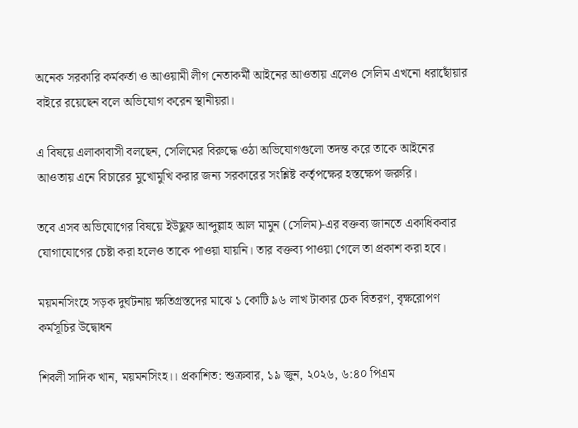অনেক সরকারি কর্মকর্তা ও আওয়ামী লীগ নেতাকর্মী আইনের আওতায় এলেও সেলিম এখনো ধরাছোঁয়ার বাইরে রয়েছেন বলে অভিযোগ করেন স্থানীয়রা।

এ বিষয়ে এলাকাবাসী বলছেন, সেলিমের বিরুদ্ধে ওঠা অভিযোগগুলো তদন্ত করে তাকে আইনের আওতায় এনে বিচারের মুখোমুখি করার জন্য সরকারের সংশ্লিষ্ট কর্তৃপক্ষের হস্তক্ষেপ জরুরি।

তবে এসব অভিযোগের বিষয়ে ইউছুফ আব্দুল্লাহ আল মামুন (সেলিম)-এর বক্তব্য জানতে একাধিকবার যোগাযোগের চেষ্টা করা হলেও তাকে পাওয়া যায়নি। তার বক্তব্য পাওয়া গেলে তা প্রকাশ করা হবে।

ময়মনসিংহে সড়ক দুর্ঘটনায় ক্ষতিগ্রস্তদের মাঝে ১ কোটি ৯৬ লাখ টাকার চেক বিতরণ, বৃক্ষরোপণ কর্মসূচির উদ্বোধন

শিবলী সাদিক খান, ময়মনসিংহ।। প্রকাশিত: শুক্রবার, ১৯ জুন, ২০২৬, ৬:৪০ পিএম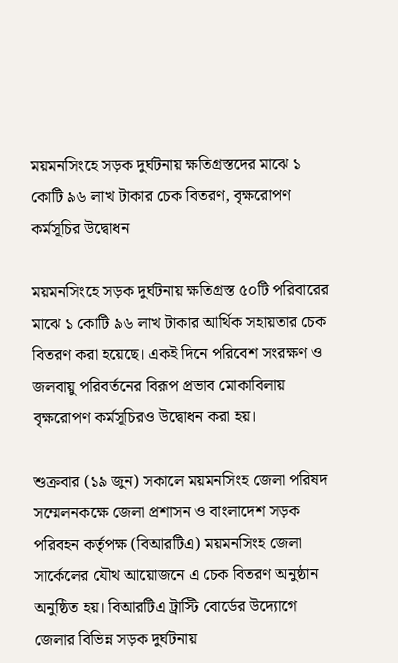ময়মনসিংহে সড়ক দুর্ঘটনায় ক্ষতিগ্রস্তদের মাঝে ১ কোটি ৯৬ লাখ টাকার চেক বিতরণ, বৃক্ষরোপণ কর্মসূচির উদ্বোধন

ময়মনসিংহে সড়ক দুর্ঘটনায় ক্ষতিগ্রস্ত ৫০টি পরিবারের মাঝে ১ কোটি ৯৬ লাখ টাকার আর্থিক সহায়তার চেক বিতরণ করা হয়েছে। একই দিনে পরিবেশ সংরক্ষণ ও জলবায়ু পরিবর্তনের বিরূপ প্রভাব মোকাবিলায় বৃক্ষরোপণ কর্মসূচিরও উদ্বোধন করা হয়।

শুক্রবার (১৯ জুন) সকালে ময়মনসিংহ জেলা পরিষদ সম্মেলনকক্ষে জেলা প্রশাসন ও বাংলাদেশ সড়ক পরিবহন কর্তৃপক্ষ (বিআরটিএ) ময়মনসিংহ জেলা সার্কেলের যৌথ আয়োজনে এ চেক বিতরণ অনুষ্ঠান অনুষ্ঠিত হয়। বিআরটিএ ট্রাস্টি বোর্ডের উদ্যোগে জেলার বিভিন্ন সড়ক দুর্ঘটনায়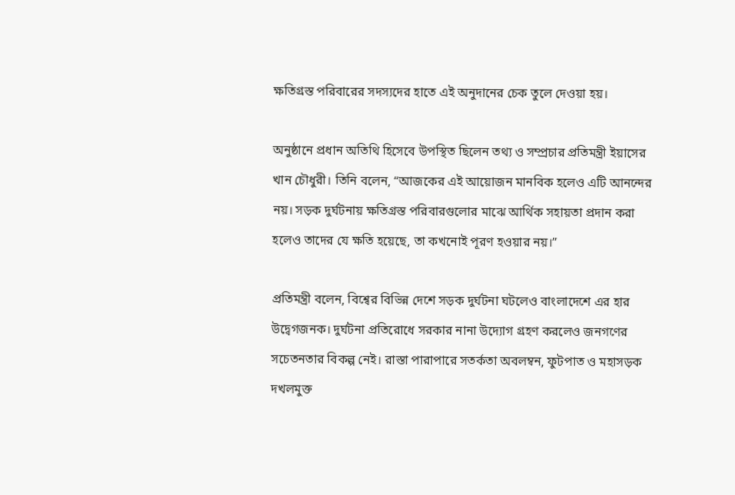ক্ষতিগ্রস্ত পরিবারের সদস্যদের হাতে এই অনুদানের চেক তুলে দেওয়া হয়।

অনুষ্ঠানে প্রধান অতিথি হিসেবে উপস্থিত ছিলেন তথ্য ও সম্প্রচার প্রতিমন্ত্রী ইয়াসের খান চৌধুরী। তিনি বলেন, “আজকের এই আয়োজন মানবিক হলেও এটি আনন্দের নয়। সড়ক দুর্ঘটনায় ক্ষতিগ্রস্ত পরিবারগুলোর মাঝে আর্থিক সহায়তা প্রদান করা হলেও তাদের যে ক্ষতি হয়েছে, তা কখনোই পূরণ হওয়ার নয়।”

প্রতিমন্ত্রী বলেন, বিশ্বের বিভিন্ন দেশে সড়ক দুর্ঘটনা ঘটলেও বাংলাদেশে এর হার উদ্বেগজনক। দুর্ঘটনা প্রতিরোধে সরকার নানা উদ্যোগ গ্রহণ করলেও জনগণের সচেতনতার বিকল্প নেই। রাস্তা পারাপারে সতর্কতা অবলম্বন, ফুটপাত ও মহাসড়ক দখলমুক্ত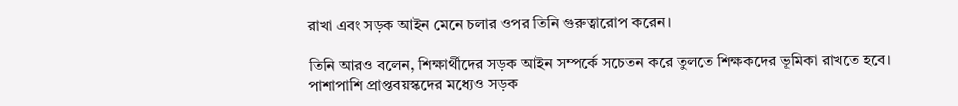রাখা এবং সড়ক আইন মেনে চলার ওপর তিনি গুরুত্বারোপ করেন।

তিনি আরও বলেন, শিক্ষার্থীদের সড়ক আইন সম্পর্কে সচেতন করে তুলতে শিক্ষকদের ভূমিকা রাখতে হবে। পাশাপাশি প্রাপ্তবয়স্কদের মধ্যেও সড়ক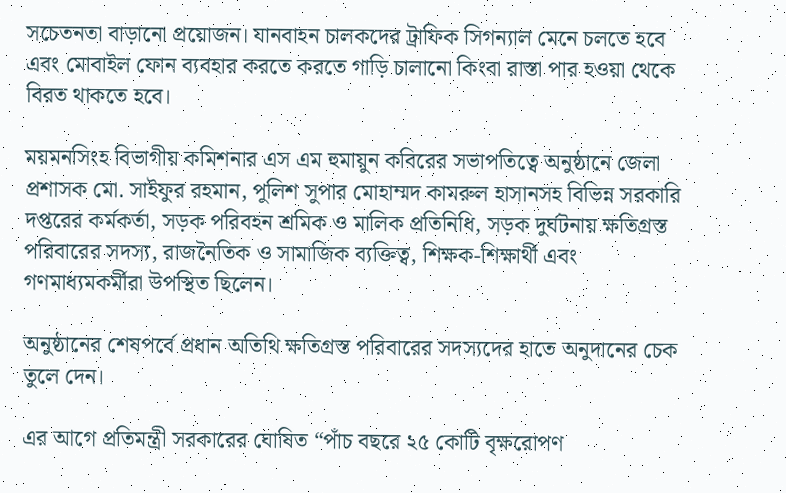সচেতনতা বাড়ানো প্রয়োজন। যানবাহন চালকদের ট্রাফিক সিগন্যাল মেনে চলতে হবে এবং মোবাইল ফোন ব্যবহার করতে করতে গাড়ি চালানো কিংবা রাস্তা পার হওয়া থেকে বিরত থাকতে হবে।

ময়মনসিংহ বিভাগীয় কমিশনার এস এম হুমায়ুন কবিরের সভাপতিত্বে অনুষ্ঠানে জেলা প্রশাসক মো. সাইফুর রহমান, পুলিশ সুপার মোহাম্মদ কামরুল হাসানসহ বিভিন্ন সরকারি দপ্তরের কর্মকর্তা, সড়ক পরিবহন শ্রমিক ও মালিক প্রতিনিধি, সড়ক দুর্ঘটনায় ক্ষতিগ্রস্ত পরিবারের সদস্য, রাজনৈতিক ও সামাজিক ব্যক্তিত্ব, শিক্ষক-শিক্ষার্থী এবং গণমাধ্যমকর্মীরা উপস্থিত ছিলেন।

অনুষ্ঠানের শেষপর্বে প্রধান অতিথি ক্ষতিগ্রস্ত পরিবারের সদস্যদের হাতে অনুদানের চেক তুলে দেন।

এর আগে প্রতিমন্ত্রী সরকারের ঘোষিত “পাঁচ বছরে ২৫ কোটি বৃক্ষরোপণ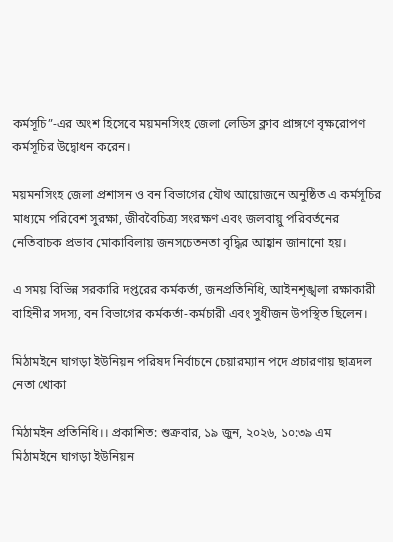কর্মসূচি”-এর অংশ হিসেবে ময়মনসিংহ জেলা লেডিস ক্লাব প্রাঙ্গণে বৃক্ষরোপণ কর্মসূচির উদ্বোধন করেন।

ময়মনসিংহ জেলা প্রশাসন ও বন বিভাগের যৌথ আয়োজনে অনুষ্ঠিত এ কর্মসূচির মাধ্যমে পরিবেশ সুরক্ষা, জীববৈচিত্র্য সংরক্ষণ এবং জলবায়ু পরিবর্তনের নেতিবাচক প্রভাব মোকাবিলায় জনসচেতনতা বৃদ্ধির আহ্বান জানানো হয়।

এ সময় বিভিন্ন সরকারি দপ্তরের কর্মকর্তা, জনপ্রতিনিধি, আইনশৃঙ্খলা রক্ষাকারী বাহিনীর সদস্য, বন বিভাগের কর্মকর্তা-কর্মচারী এবং সুধীজন উপস্থিত ছিলেন।

মিঠামইনে ঘাগড়া ইউনিয়ন পরিষদ নির্বাচনে চেয়ারম্যান পদে প্রচারণায় ছাত্রদল নেতা খোকা

মিঠামইন প্রতিনিধি।। প্রকাশিত: শুক্রবার, ১৯ জুন, ২০২৬, ১০:৩৯ এম
মিঠামইনে ঘাগড়া ইউনিয়ন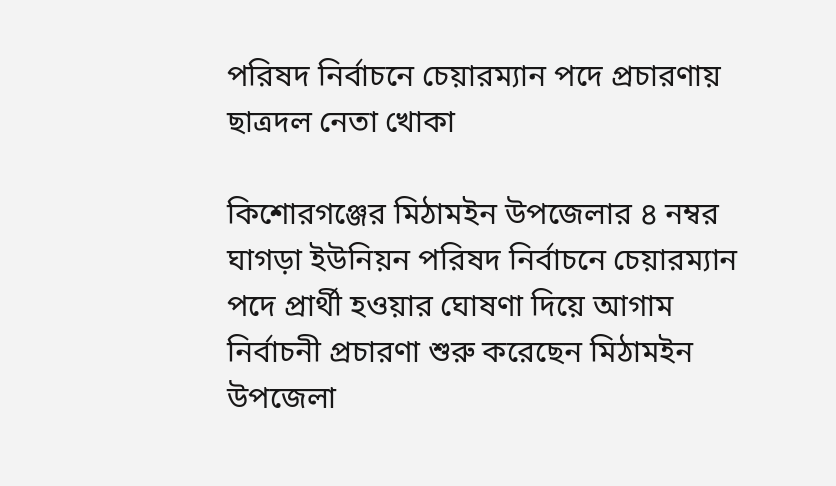পরিষদ নির্বাচনে চেয়ারম্যান পদে প্রচারণায় ছাত্রদল নেতা খোকা

কিশোরগঞ্জের মিঠামইন উপজেলার ৪ নম্বর ঘাগড়া ইউনিয়ন পরিষদ নির্বাচনে চেয়ারম্যান পদে প্রার্থী হওয়ার ঘোষণা দিয়ে আগাম নির্বাচনী প্রচারণা শুরু করেছেন মিঠামইন উপজেলা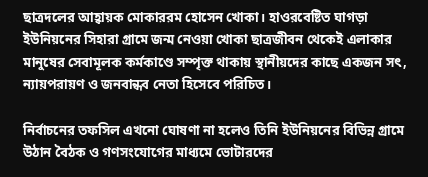ছাত্রদলের আহ্বায়ক মোকাররম হোসেন খোকা। হাওরবেষ্টিত ঘাগড়া ইউনিয়নের সিহারা গ্রামে জন্ম নেওয়া খোকা ছাত্রজীবন থেকেই এলাকার মানুষের সেবামূলক কর্মকাণ্ডে সম্পৃক্ত থাকায় স্থানীয়দের কাছে একজন সৎ, ন্যায়পরায়ণ ও জনবান্ধব নেতা হিসেবে পরিচিত।

নির্বাচনের তফসিল এখনো ঘোষণা না হলেও তিনি ইউনিয়নের বিভিন্ন গ্রামে উঠান বৈঠক ও গণসংযোগের মাধ্যমে ভোটারদের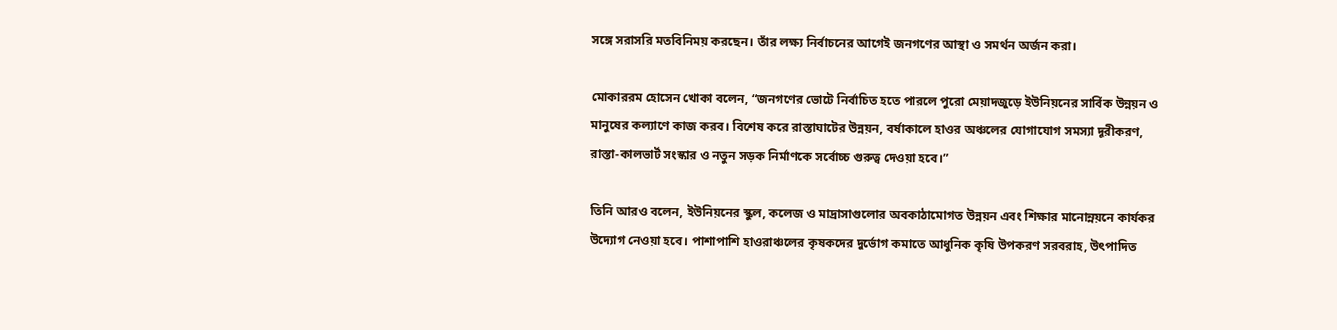সঙ্গে সরাসরি মতবিনিময় করছেন। তাঁর লক্ষ্য নির্বাচনের আগেই জনগণের আস্থা ও সমর্থন অর্জন করা।

মোকাররম হোসেন খোকা বলেন, “জনগণের ভোটে নির্বাচিত হতে পারলে পুরো মেয়াদজুড়ে ইউনিয়নের সার্বিক উন্নয়ন ও মানুষের কল্যাণে কাজ করব। বিশেষ করে রাস্তাঘাটের উন্নয়ন, বর্ষাকালে হাওর অঞ্চলের যোগাযোগ সমস্যা দূরীকরণ, রাস্তা-কালভার্ট সংস্কার ও নতুন সড়ক নির্মাণকে সর্বোচ্চ গুরুত্ব দেওয়া হবে।”

তিনি আরও বলেন, ইউনিয়নের স্কুল, কলেজ ও মাদ্রাসাগুলোর অবকাঠামোগত উন্নয়ন এবং শিক্ষার মানোন্নয়নে কার্যকর উদ্যোগ নেওয়া হবে। পাশাপাশি হাওরাঞ্চলের কৃষকদের দুর্ভোগ কমাতে আধুনিক কৃষি উপকরণ সরবরাহ, উৎপাদিত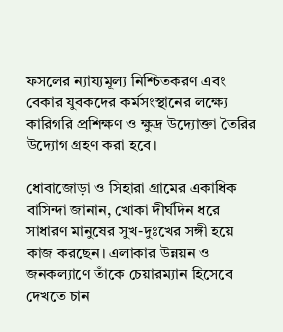ফসলের ন্যায্যমূল্য নিশ্চিতকরণ এবং বেকার যুবকদের কর্মসংস্থানের লক্ষ্যে কারিগরি প্রশিক্ষণ ও ক্ষুদ্র উদ্যোক্তা তৈরির উদ্যোগ গ্রহণ করা হবে।

ধোবাজোড়া ও সিহারা গ্রামের একাধিক বাসিন্দা জানান, খোকা দীর্ঘদিন ধরে সাধারণ মানুষের সুখ-দুঃখের সঙ্গী হয়ে কাজ করছেন। এলাকার উন্নয়ন ও জনকল্যাণে তাঁকে চেয়ারম্যান হিসেবে দেখতে চান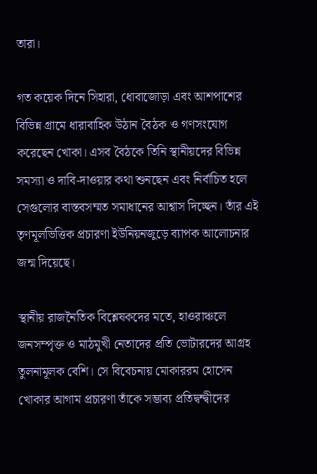তারা।

গত কয়েক দিনে সিহারা, ধোবাজোড়া এবং আশপাশের বিভিন্ন গ্রামে ধারাবাহিক উঠান বৈঠক ও গণসংযোগ করেছেন খোকা। এসব বৈঠকে তিনি স্থানীয়দের বিভিন্ন সমস্যা ও দাবি-দাওয়ার কথা শুনছেন এবং নির্বাচিত হলে সেগুলোর বাস্তবসম্মত সমাধানের আশ্বাস দিচ্ছেন। তাঁর এই তৃণমূলভিত্তিক প্রচারণা ইউনিয়নজুড়ে ব্যাপক আলোচনার জন্ম দিয়েছে।

স্থানীয় রাজনৈতিক বিশ্লেষকদের মতে, হাওরাঞ্চলে জনসম্পৃক্ত ও মাঠমুখী নেতাদের প্রতি ভোটারদের আগ্রহ তুলনামূলক বেশি। সে বিবেচনায় মোকাররম হোসেন খোকার আগাম প্রচারণা তাঁকে সম্ভাব্য প্রতিদ্বন্দ্বীদের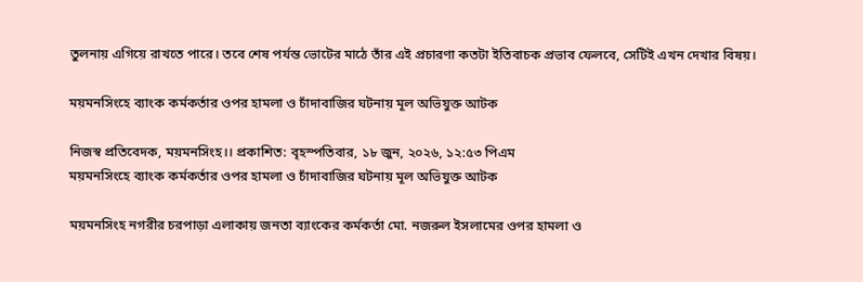তুলনায় এগিয়ে রাখতে পারে। তবে শেষ পর্যন্ত ভোটের মাঠে তাঁর এই প্রচারণা কতটা ইতিবাচক প্রভাব ফেলবে, সেটিই এখন দেখার বিষয়।

ময়মনসিংহে ব্যাংক কর্মকর্তার ওপর হামলা ও চাঁদাবাজির ঘটনায় মূল অভিযুক্ত আটক

নিজস্ব প্রতিবেদক, ময়মনসিংহ।। প্রকাশিত: বৃহস্পতিবার, ১৮ জুন, ২০২৬, ১২:৫৩ পিএম
ময়মনসিংহে ব্যাংক কর্মকর্তার ওপর হামলা ও চাঁদাবাজির ঘটনায় মূল অভিযুক্ত আটক

ময়মনসিংহ নগরীর চরপাড়া এলাকায় জনতা ব্যাংকের কর্মকর্তা মো. নজরুল ইসলামের ওপর হামলা ও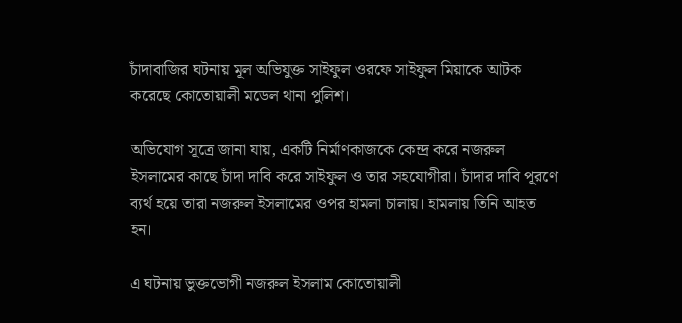চাঁদাবাজির ঘটনায় মূল অভিযুক্ত সাইফুল ওরফে সাইফুল মিয়াকে আটক করেছে কোতোয়ালী মডেল থানা পুলিশ।

অভিযোগ সূত্রে জানা যায়, একটি নির্মাণকাজকে কেন্দ্র করে নজরুল ইসলামের কাছে চাঁদা দাবি করে সাইফুল ও তার সহযোগীরা। চাঁদার দাবি পূরণে ব্যর্থ হয়ে তারা নজরুল ইসলামের ওপর হামলা চালায়। হামলায় তিনি আহত হন।

এ ঘটনায় ভুক্তভোগী নজরুল ইসলাম কোতোয়ালী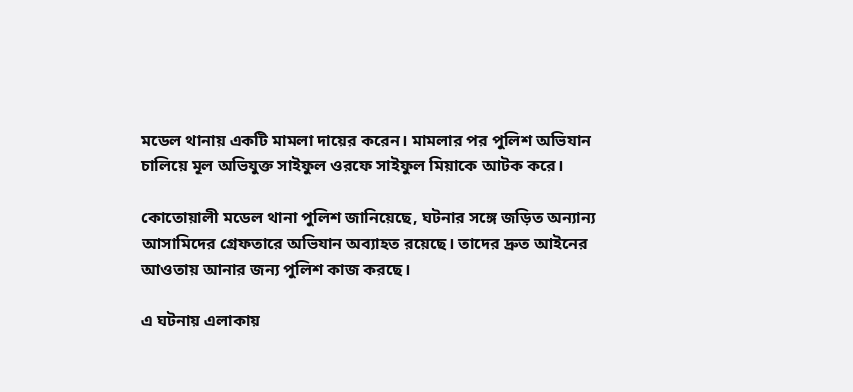মডেল থানায় একটি মামলা দায়ের করেন। মামলার পর পুলিশ অভিযান চালিয়ে মূল অভিযুক্ত সাইফুল ওরফে সাইফুল মিয়াকে আটক করে।

কোতোয়ালী মডেল থানা পুলিশ জানিয়েছে, ঘটনার সঙ্গে জড়িত অন্যান্য আসামিদের গ্রেফতারে অভিযান অব্যাহত রয়েছে। তাদের দ্রুত আইনের আওতায় আনার জন্য পুলিশ কাজ করছে।

এ ঘটনায় এলাকায়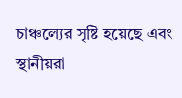চাঞ্চল্যের সৃষ্টি হয়েছে এবং স্থানীয়রা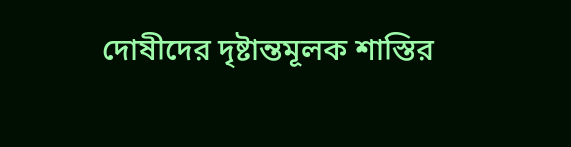দোষীদের দৃষ্টান্তমূলক শাস্তির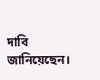দাবি জানিয়েছেন।